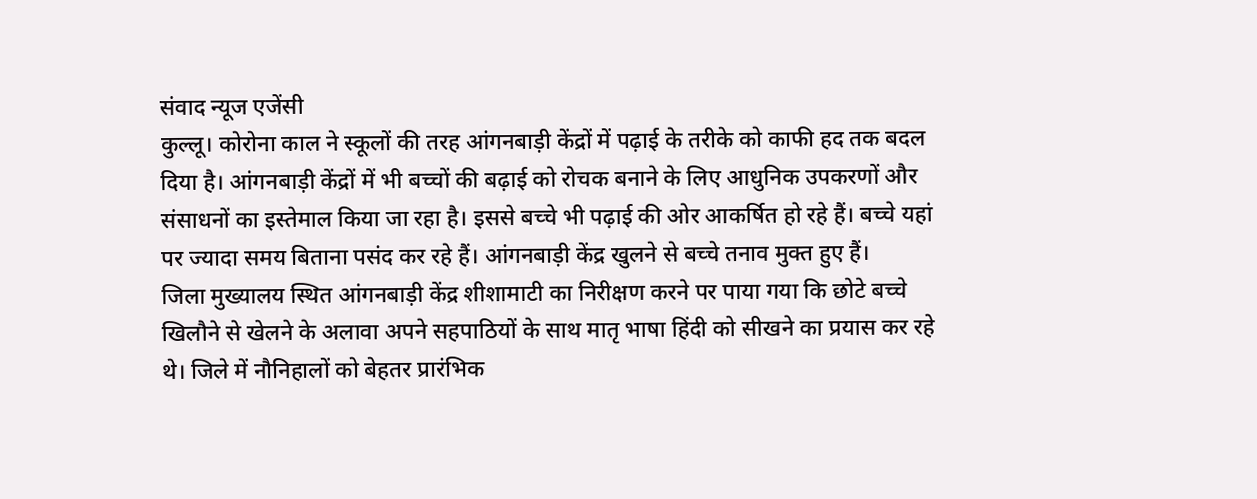संवाद न्यूज एजेंसी
कुल्लू। कोरोना काल ने स्कूलों की तरह आंगनबाड़ी केंद्रों में पढ़ाई के तरीके को काफी हद तक बदल दिया है। आंगनबाड़ी केंद्रों में भी बच्चों की बढ़ाई को रोचक बनाने के लिए आधुनिक उपकरणों और संसाधनों का इस्तेमाल किया जा रहा है। इससे बच्चे भी पढ़ाई की ओर आकर्षित हो रहे हैं। बच्चे यहां पर ज्यादा समय बिताना पसंद कर रहे हैं। आंगनबाड़ी केंद्र खुलने से बच्चे तनाव मुक्त हुए हैं।
जिला मुख्यालय स्थित आंगनबाड़ी केंद्र शीशामाटी का निरीक्षण करने पर पाया गया कि छोटे बच्चे खिलौने से खेलने के अलावा अपने सहपाठियों के साथ मातृ भाषा हिंदी को सीखने का प्रयास कर रहे थे। जिले में नौनिहालों को बेहतर प्रारंभिक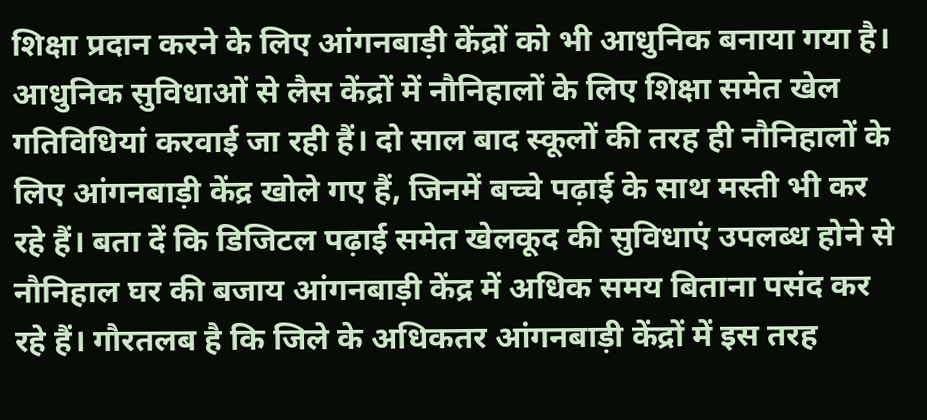शिक्षा प्रदान करने के लिए आंगनबाड़ी केंद्रों को भी आधुनिक बनाया गया है। आधुनिक सुविधाओं से लैस केंद्रों में नौनिहालों के लिए शिक्षा समेत खेल गतिविधियां करवाई जा रही हैं। दो साल बाद स्कूलों की तरह ही नौनिहालों के लिए आंगनबाड़ी केंद्र खोले गए हैं, जिनमें बच्चे पढ़ाई के साथ मस्ती भी कर रहे हैं। बता दें कि डिजिटल पढ़ाई समेत खेलकूद की सुविधाएं उपलब्ध होने से नौनिहाल घर की बजाय आंगनबाड़ी केंद्र में अधिक समय बिताना पसंद कर रहे हैं। गौरतलब है कि जिले के अधिकतर आंगनबाड़ी केंद्रों में इस तरह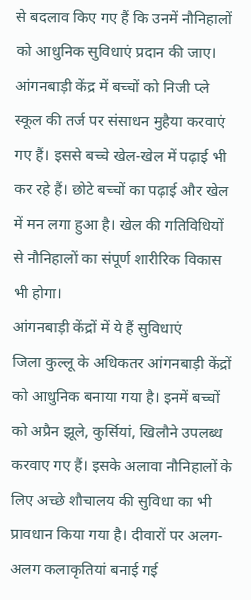से बदलाव किए गए हैं कि उनमें नौनिहालों को आधुनिक सुविधाएं प्रदान की जाए। आंगनबाड़ी केंद्र में बच्चों को निजी प्ले स्कूल की तर्ज पर संसाधन मुहैया करवाएं गए हैं। इससे बच्चे खेल-खेल में पढ़ाई भी कर रहे हैं। छोटे बच्चों का पढ़ाई और खेल में मन लगा हुआ है। खेल की गतिविधियों से नौनिहालों का संपूर्ण शारीरिक विकास भी होगा।
आंगनबाड़ी केंद्रों में ये हैं सुविधाएं
जिला कुल्लू के अधिकतर आंगनबाड़ी केंद्रों को आधुनिक बनाया गया है। इनमें बच्चों को अप्रैन झूले, कुर्सियां, खिलौने उपलब्ध करवाए गए हैं। इसके अलावा नौनिहालों के लिए अच्छे शौचालय की सुविधा का भी प्रावधान किया गया है। दीवारों पर अलग-अलग कलाकृतियां बनाई गई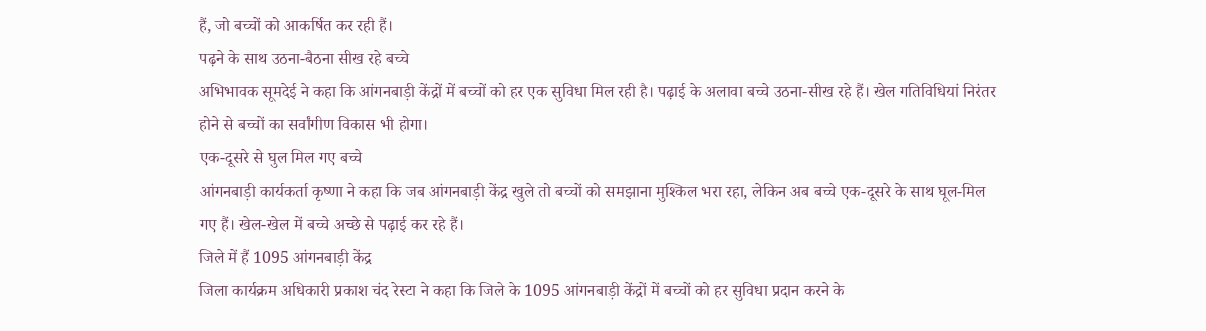हैं, जो बच्चों को आकर्षित कर रही हैं।
पढ़ने के साथ उठना-बैठना सीख रहे बच्चे
अभिभावक सूमदेई ने कहा कि आंगनबाड़ी केंद्रों में बच्चों को हर एक सुविधा मिल रही है। पढ़ाई के अलावा बच्चे उठना-सीख रहे हैं। खेल गतिविधियां निरंतर होने से बच्चों का सर्वांगीण विकास भी होगा।
एक-दूसरे से घुल मिल गए बच्चे
आंगनबाड़ी कार्यकर्ता कृष्णा ने कहा कि जब आंगनबाड़ी केंद्र खुले तो बच्चों को समझाना मुश्किल भरा रहा, लेकिन अब बच्चे एक-दूसरे के साथ घूल-मिल गए हैं। खेल-खेल में बच्चे अच्छे से पढ़ाई कर रहे हैं।
जिले में हैं 1095 आंगनबाड़ी केंद्र
जिला कार्यक्रम अधिकारी प्रकाश चंद रेस्टा ने कहा कि जिले के 1095 आंगनबाड़ी केंद्रों में बच्चों को हर सुविधा प्रदान करने के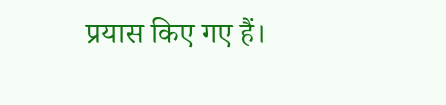प्रयास किए गए हैं।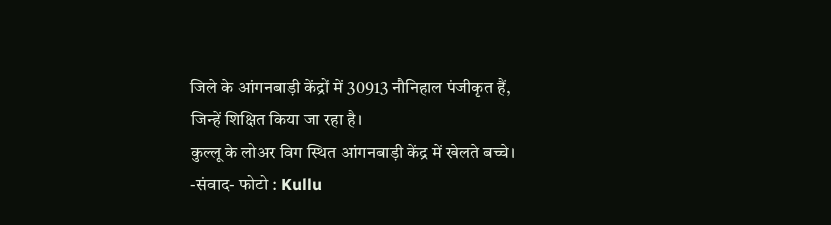जिले के आंगनबाड़ी केंद्रों में 30913 नौनिहाल पंजीकृत हैं, जिन्हें शिक्षित किया जा रहा है।
कुल्लू के लोअर विग स्थित आंगनबाड़ी केंद्र में खेलते बच्चे। -संवाद- फोटो : Kullu